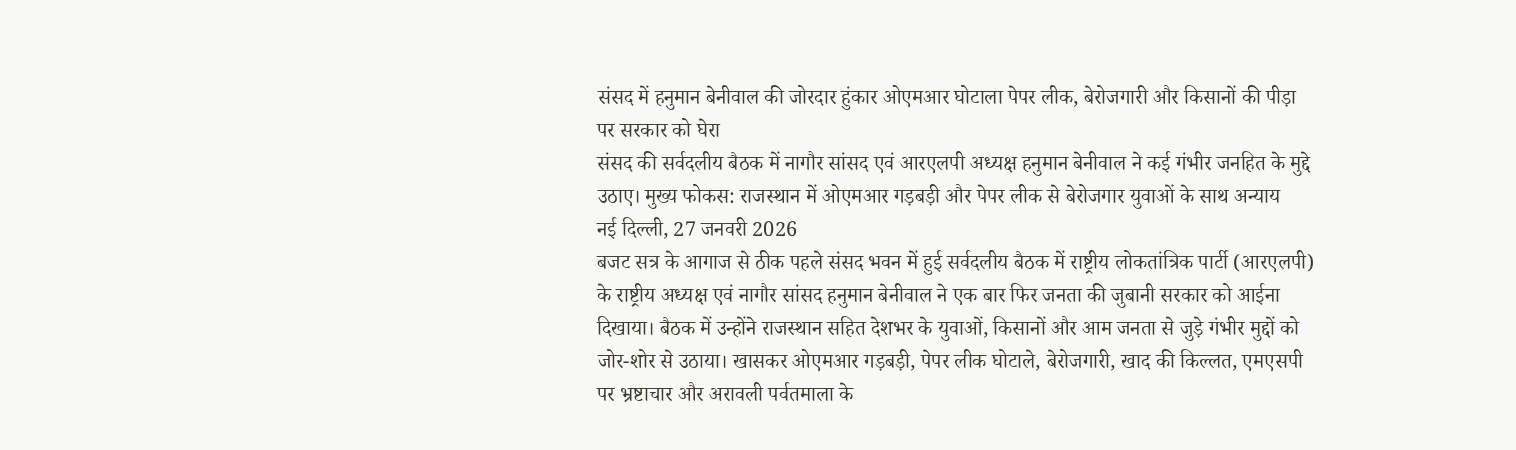संसद में हनुमान बेनीवाल की जोरदार हुंकार ओएमआर घोटाला पेपर लीक, बेरोजगारी और किसानों की पीड़ा पर सरकार को घेरा
संसद की सर्वदलीय बैठक में नागौर सांसद एवं आरएलपी अध्यक्ष हनुमान बेनीवाल ने कई गंभीर जनहित के मुद्दे उठाए। मुख्य फोकस: राजस्थान में ओएमआर गड़बड़ी और पेपर लीक से बेरोजगार युवाओं के साथ अन्याय
नई दिल्ली, 27 जनवरी 2026
बजट सत्र के आगाज से ठीक पहले संसद भवन में हुई सर्वदलीय बैठक में राष्ट्रीय लोकतांत्रिक पार्टी (आरएलपी) के राष्ट्रीय अध्यक्ष एवं नागौर सांसद हनुमान बेनीवाल ने एक बार फिर जनता की जुबानी सरकार को आईना दिखाया। बैठक में उन्होंने राजस्थान सहित देशभर के युवाओं, किसानों और आम जनता से जुड़े गंभीर मुद्दों को जोर-शोर से उठाया। खासकर ओएमआर गड़बड़ी, पेपर लीक घोटाले, बेरोजगारी, खाद की किल्लत, एमएसपी पर भ्रष्टाचार और अरावली पर्वतमाला के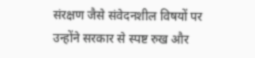संरक्षण जैसे संवेदनशील विषयों पर उन्होंने सरकार से स्पष्ट रुख और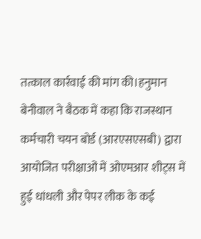तत्काल कार्रवाई की मांग की।हनुमान बेनीवाल ने बैठक में कहा कि राजस्थान कर्मचारी चयन बोर्ड (आरएसएसबी) द्वारा आयोजित परीक्षाओं में ओएमआर शीट्स में हुई धांधली और पेपर लीक के कई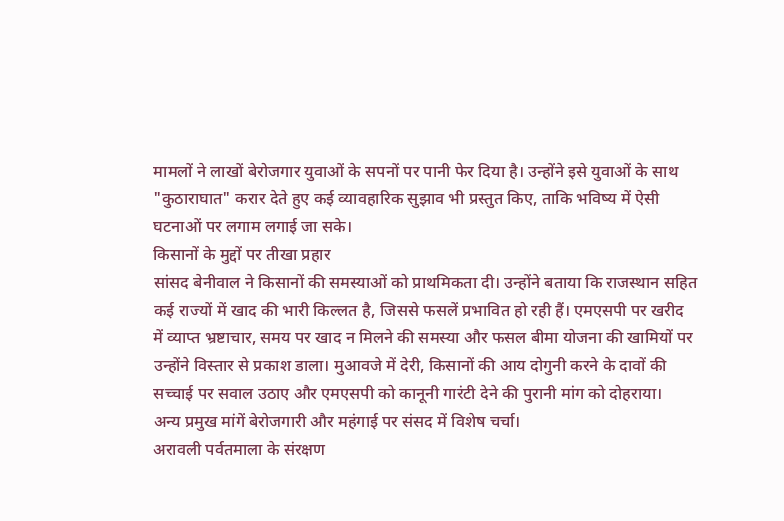मामलों ने लाखों बेरोजगार युवाओं के सपनों पर पानी फेर दिया है। उन्होंने इसे युवाओं के साथ "कुठाराघात" करार देते हुए कई व्यावहारिक सुझाव भी प्रस्तुत किए, ताकि भविष्य में ऐसी घटनाओं पर लगाम लगाई जा सके।
किसानों के मुद्दों पर तीखा प्रहार
सांसद बेनीवाल ने किसानों की समस्याओं को प्राथमिकता दी। उन्होंने बताया कि राजस्थान सहित कई राज्यों में खाद की भारी किल्लत है, जिससे फसलें प्रभावित हो रही हैं। एमएसपी पर खरीद में व्याप्त भ्रष्टाचार, समय पर खाद न मिलने की समस्या और फसल बीमा योजना की खामियों पर उन्होंने विस्तार से प्रकाश डाला। मुआवजे में देरी, किसानों की आय दोगुनी करने के दावों की सच्चाई पर सवाल उठाए और एमएसपी को कानूनी गारंटी देने की पुरानी मांग को दोहराया।
अन्य प्रमुख मांगें बेरोजगारी और महंगाई पर संसद में विशेष चर्चा।
अरावली पर्वतमाला के संरक्षण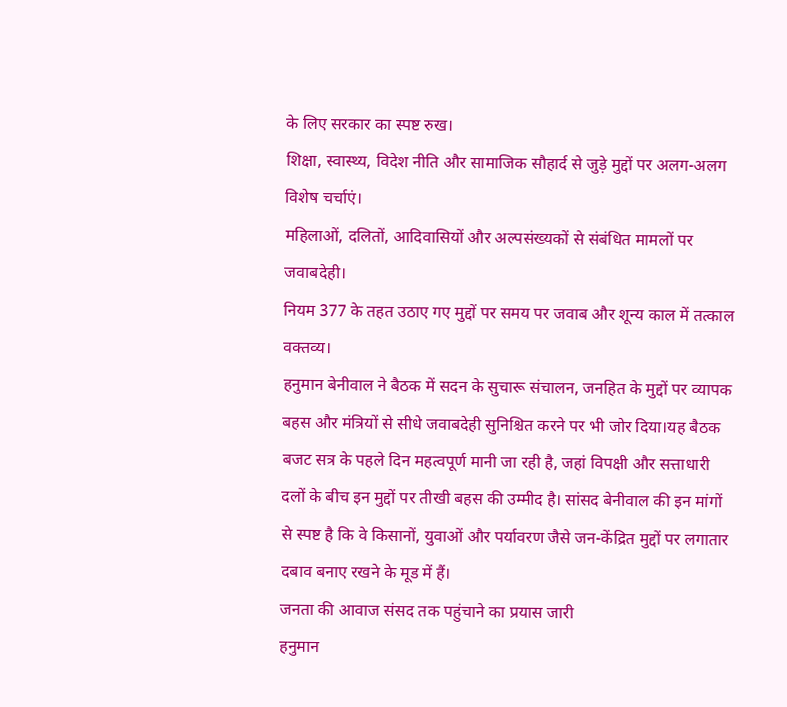के लिए सरकार का स्पष्ट रुख।
शिक्षा, स्वास्थ्य, विदेश नीति और सामाजिक सौहार्द से जुड़े मुद्दों पर अलग-अलग विशेष चर्चाएं।
महिलाओं, दलितों, आदिवासियों और अल्पसंख्यकों से संबंधित मामलों पर जवाबदेही।
नियम 377 के तहत उठाए गए मुद्दों पर समय पर जवाब और शून्य काल में तत्काल वक्तव्य।
हनुमान बेनीवाल ने बैठक में सदन के सुचारू संचालन, जनहित के मुद्दों पर व्यापक बहस और मंत्रियों से सीधे जवाबदेही सुनिश्चित करने पर भी जोर दिया।यह बैठक बजट सत्र के पहले दिन महत्वपूर्ण मानी जा रही है, जहां विपक्षी और सत्ताधारी दलों के बीच इन मुद्दों पर तीखी बहस की उम्मीद है। सांसद बेनीवाल की इन मांगों से स्पष्ट है कि वे किसानों, युवाओं और पर्यावरण जैसे जन-केंद्रित मुद्दों पर लगातार दबाव बनाए रखने के मूड में हैं।
जनता की आवाज संसद तक पहुंचाने का प्रयास जारी
हनुमान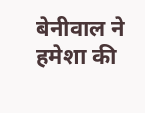बेनीवाल ने हमेशा की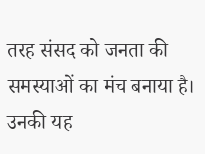तरह संसद को जनता की समस्याओं का मंच बनाया है। उनकी यह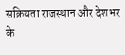सक्रियता राजस्थान और देशभर के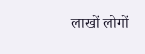लाखों लोगों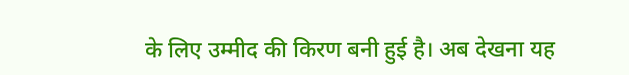के लिए उम्मीद की किरण बनी हुई है। अब देखना यह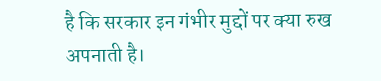है कि सरकार इन गंभीर मुद्दों पर क्या रुख अपनाती है।